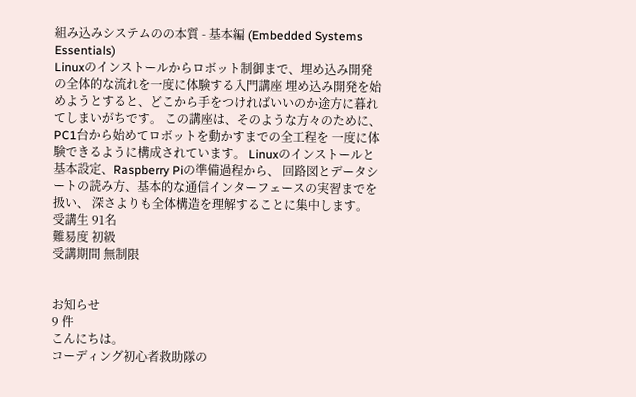組み込みシステムのの本質 - 基本編 (Embedded Systems Essentials)
Linuxのインストールからロボット制御まで、埋め込み開発の全体的な流れを一度に体験する入門講座 埋め込み開発を始めようとすると、どこから手をつければいいのか途方に暮れてしまいがちです。 この講座は、そのような方々のために、PC1台から始めてロボットを動かすまでの全工程を 一度に体験できるように構成されています。 Linuxのインストールと基本設定、Raspberry Piの準備過程から、 回路図とデータシートの読み方、基本的な通信インターフェースの実習までを扱い、 深さよりも全体構造を理解することに集中します。
受講生 91名
難易度 初級
受講期間 無制限


お知らせ
9 件
こんにちは。
コーディング初心者救助隊の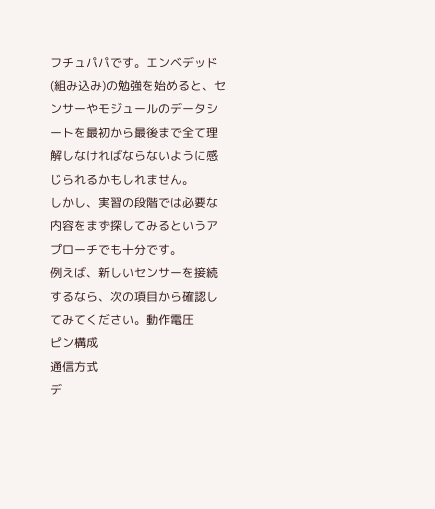フチュパパです。エンベデッド(組み込み)の勉強を始めると、センサーやモジュールのデータシートを最初から最後まで全て理解しなければならないように感じられるかもしれません。
しかし、実習の段階では必要な内容をまず探してみるというアプローチでも十分です。
例えば、新しいセンサーを接続するなら、次の項目から確認してみてください。動作電圧
ピン構成
通信方式
デ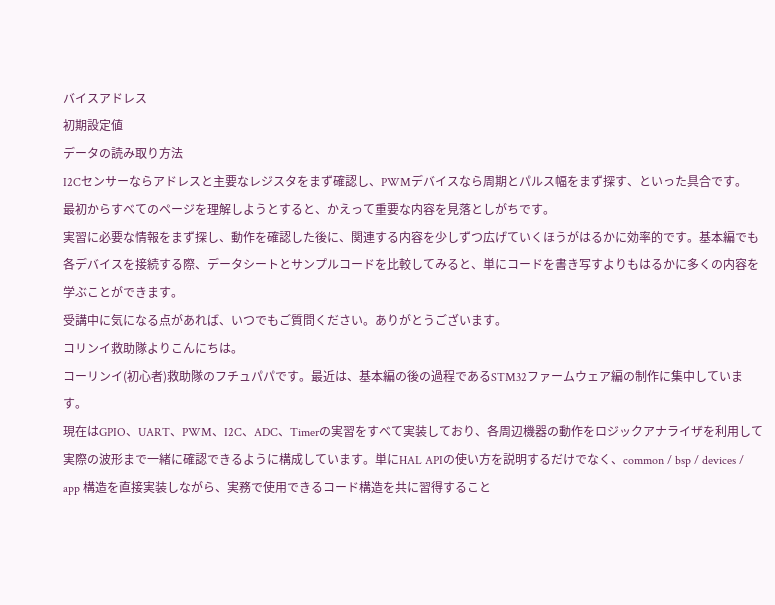バイスアドレス
初期設定値
データの読み取り方法
I2Cセンサーならアドレスと主要なレジスタをまず確認し、PWMデバイスなら周期とパルス幅をまず探す、といった具合です。
最初からすべてのページを理解しようとすると、かえって重要な内容を見落としがちです。
実習に必要な情報をまず探し、動作を確認した後に、関連する内容を少しずつ広げていくほうがはるかに効率的です。基本編でも各デバイスを接続する際、データシートとサンプルコードを比較してみると、単にコードを書き写すよりもはるかに多くの内容を学ぶことができます。
受講中に気になる点があれば、いつでもご質問ください。ありがとうございます。
コリンイ救助隊よりこんにちは。
コーリンイ(初心者)救助隊のフチュパパです。最近は、基本編の後の過程であるSTM32ファームウェア編の制作に集中しています。
現在はGPIO、UART、PWM、I2C、ADC、Timerの実習をすべて実装しており、各周辺機器の動作をロジックアナライザを利用して実際の波形まで一緒に確認できるように構成しています。単にHAL APIの使い方を説明するだけでなく、common / bsp / devices / app 構造を直接実装しながら、実務で使用できるコード構造を共に習得すること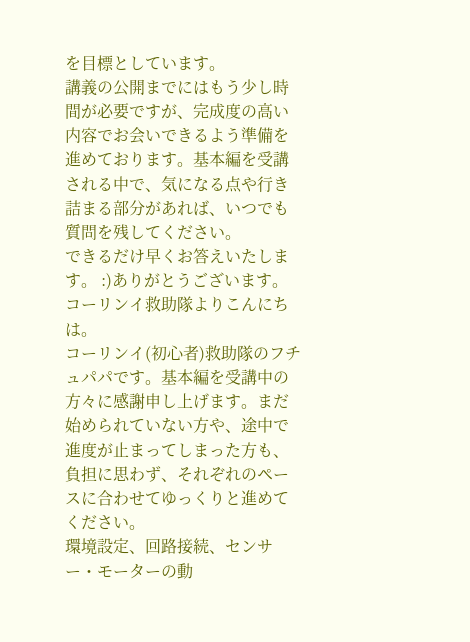を目標としています。
講義の公開までにはもう少し時間が必要ですが、完成度の高い内容でお会いできるよう準備を進めております。基本編を受講される中で、気になる点や行き詰まる部分があれば、いつでも質問を残してください。
できるだけ早くお答えいたします。 :)ありがとうございます。
コーリンイ救助隊よりこんにちは。
コーリンイ(初心者)救助隊のフチュパパです。基本編を受講中の方々に感謝申し上げます。まだ始められていない方や、途中で進度が止まってしまった方も、負担に思わず、それぞれのペースに合わせてゆっくりと進めてください。
環境設定、回路接続、センサー・モーターの動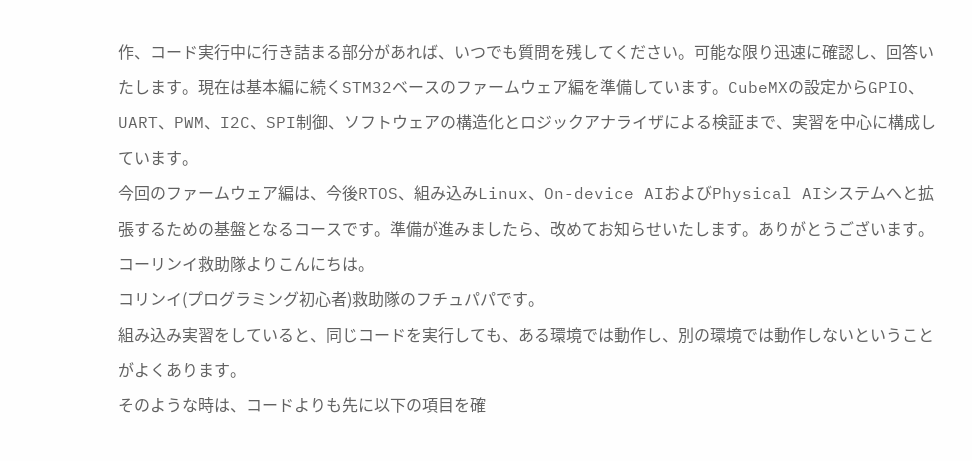作、コード実行中に行き詰まる部分があれば、いつでも質問を残してください。可能な限り迅速に確認し、回答いたします。現在は基本編に続くSTM32ベースのファームウェア編を準備しています。CubeMXの設定からGPIO、UART、PWM、I2C、SPI制御、ソフトウェアの構造化とロジックアナライザによる検証まで、実習を中心に構成しています。
今回のファームウェア編は、今後RTOS、組み込みLinux、On-device AIおよびPhysical AIシステムへと拡張するための基盤となるコースです。準備が進みましたら、改めてお知らせいたします。ありがとうございます。
コーリンイ救助隊よりこんにちは。
コリンイ(プログラミング初心者)救助隊のフチュパパです。
組み込み実習をしていると、同じコードを実行しても、ある環境では動作し、別の環境では動作しないということがよくあります。
そのような時は、コードよりも先に以下の項目を確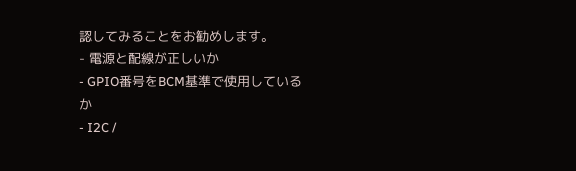認してみることをお勧めします。
- 電源と配線が正しいか
- GPIO番号をBCM基準で使用しているか
- I2C /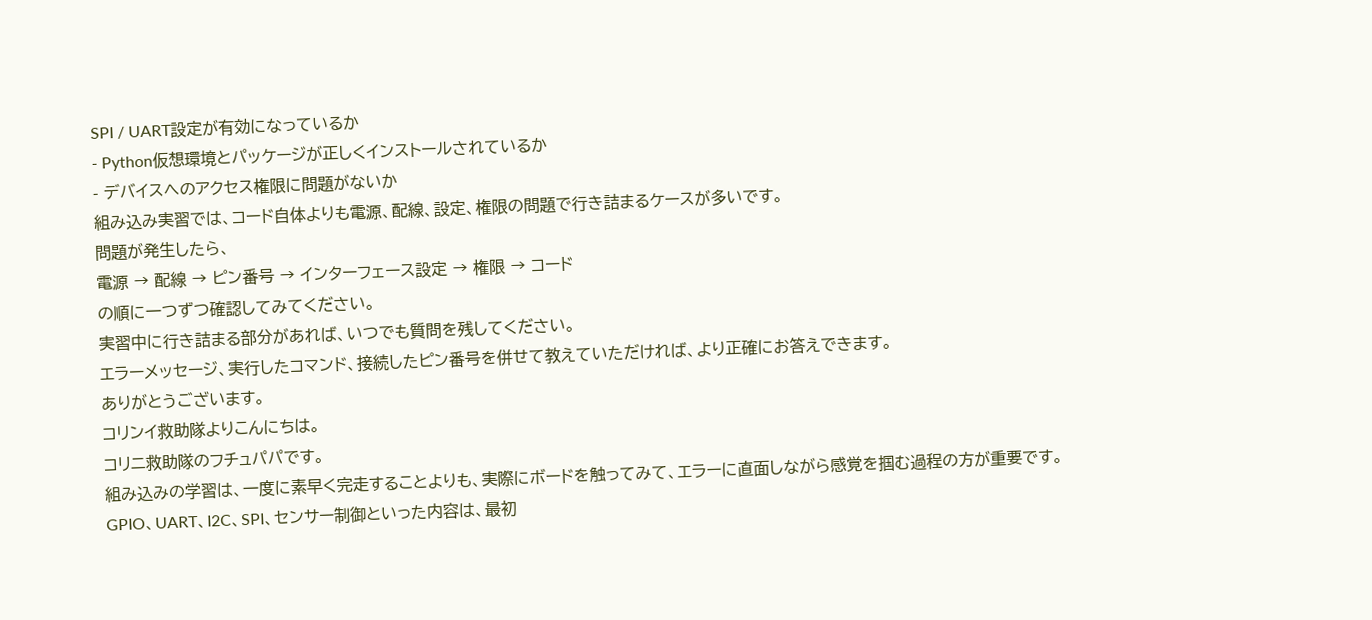SPI / UART設定が有効になっているか
- Python仮想環境とパッケージが正しくインストールされているか
- デバイスへのアクセス権限に問題がないか
組み込み実習では、コード自体よりも電源、配線、設定、権限の問題で行き詰まるケースが多いです。
問題が発生したら、
電源 → 配線 → ピン番号 → インターフェース設定 → 権限 → コード
の順に一つずつ確認してみてください。
実習中に行き詰まる部分があれば、いつでも質問を残してください。
エラーメッセージ、実行したコマンド、接続したピン番号を併せて教えていただければ、より正確にお答えできます。
ありがとうございます。
コリンイ救助隊よりこんにちは。
コリニ救助隊のフチュパパです。
組み込みの学習は、一度に素早く完走することよりも、実際にボードを触ってみて、エラーに直面しながら感覚を掴む過程の方が重要です。
GPIO、UART、I2C、SPI、センサー制御といった内容は、最初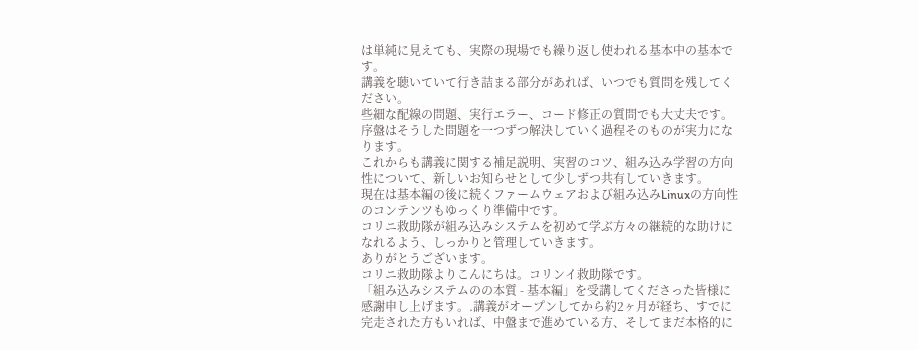は単純に見えても、実際の現場でも繰り返し使われる基本中の基本です。
講義を聴いていて行き詰まる部分があれば、いつでも質問を残してください。
些細な配線の問題、実行エラー、コード修正の質問でも大丈夫です。
序盤はそうした問題を一つずつ解決していく過程そのものが実力になります。
これからも講義に関する補足説明、実習のコツ、組み込み学習の方向性について、新しいお知らせとして少しずつ共有していきます。
現在は基本編の後に続くファームウェアおよび組み込みLinuxの方向性のコンテンツもゆっくり準備中です。
コリニ救助隊が組み込みシステムを初めて学ぶ方々の継続的な助けになれるよう、しっかりと管理していきます。
ありがとうございます。
コリニ救助隊よりこんにちは。コリンイ救助隊です。
「組み込みシステムのの本質 - 基本編」を受講してくださった皆様に感謝申し上げます。.講義がオープンしてから約2ヶ月が経ち、すでに完走された方もいれば、中盤まで進めている方、そしてまだ本格的に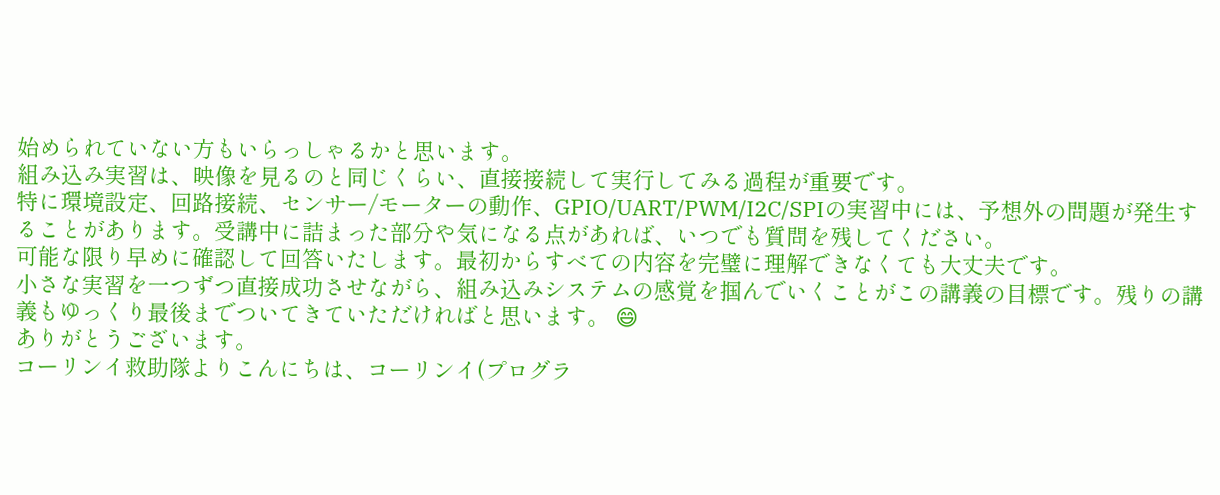始められていない方もいらっしゃるかと思います。
組み込み実習は、映像を見るのと同じくらい、直接接続して実行してみる過程が重要です。
特に環境設定、回路接続、センサー/モーターの動作、GPIO/UART/PWM/I2C/SPIの実習中には、予想外の問題が発生することがあります。受講中に詰まった部分や気になる点があれば、いつでも質問を残してください。
可能な限り早めに確認して回答いたします。最初からすべての内容を完璧に理解できなくても大丈夫です。
小さな実習を一つずつ直接成功させながら、組み込みシステムの感覚を掴んでいくことがこの講義の目標です。残りの講義もゆっくり最後までついてきていただければと思います。 😄
ありがとうございます。
コーリンイ救助隊よりこんにちは、コーリンイ(プログラ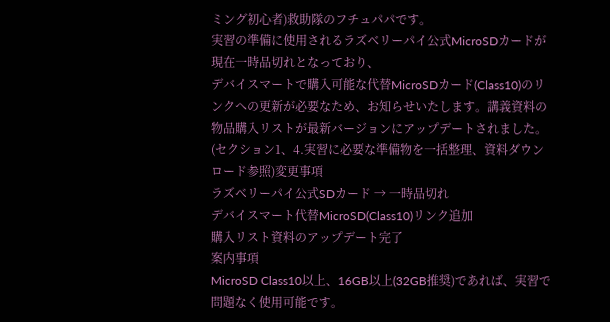ミング初心者)救助隊のフチュパパです。
実習の準備に使用されるラズベリーパイ公式MicroSDカードが現在一時品切れとなっており、
デバイスマートで購入可能な代替MicroSDカード(Class10)のリンクへの更新が必要なため、お知らせいたします。講義資料の物品購入リストが最新バージョンにアップデートされました。
(セクション1、4.実習に必要な準備物を一括整理、資料ダウンロード参照)変更事項
ラズベリーパイ公式SDカード → 一時品切れ
デバイスマート代替MicroSD(Class10)リンク追加
購入リスト資料のアップデート完了
案内事項
MicroSD Class10以上、16GB以上(32GB推奨)であれば、実習で問題なく使用可能です。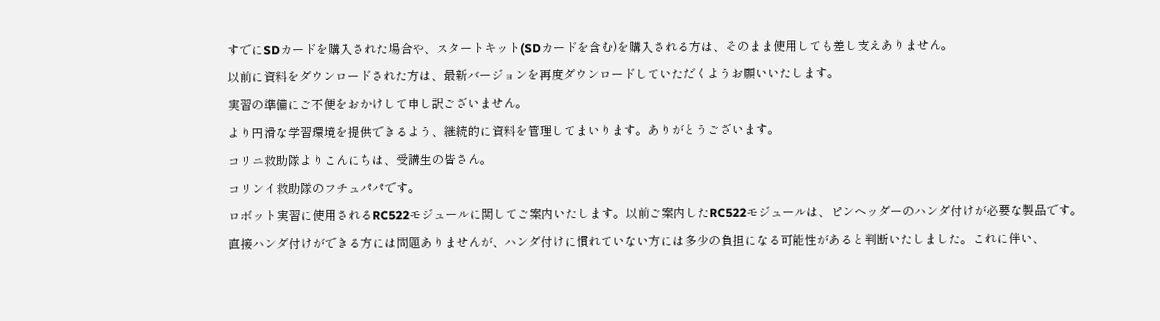すでにSDカードを購入された場合や、スタートキット(SDカードを含む)を購入される方は、そのまま使用しても差し支えありません。
以前に資料をダウンロードされた方は、最新バージョンを再度ダウンロードしていただくようお願いいたします。
実習の準備にご不便をおかけして申し訳ございません。
より円滑な学習環境を提供できるよう、継続的に資料を管理してまいります。ありがとうございます。
コリニ救助隊よりこんにちは、受講生の皆さん。
コリンイ救助隊のフチュパパです。
ロボット実習に使用されるRC522モジュールに関してご案内いたします。以前ご案内したRC522モジュールは、ピンヘッダーのハンダ付けが必要な製品です。
直接ハンダ付けができる方には問題ありませんが、ハンダ付けに慣れていない方には多少の負担になる可能性があると判断いたしました。これに伴い、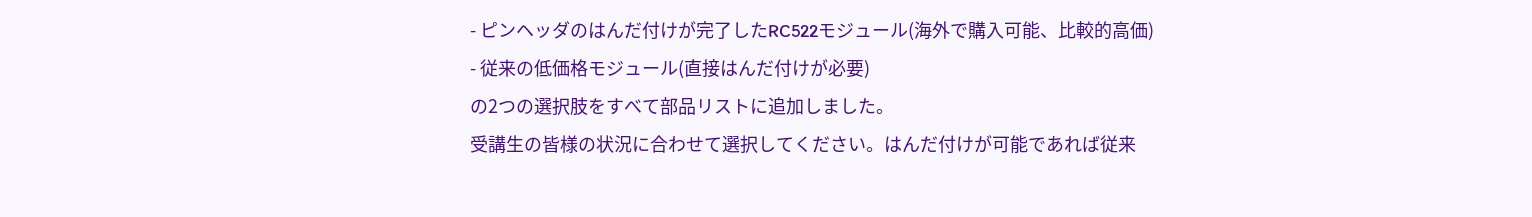- ピンヘッダのはんだ付けが完了したRC522モジュール(海外で購入可能、比較的高価)
- 従来の低価格モジュール(直接はんだ付けが必要)
の2つの選択肢をすべて部品リストに追加しました。
受講生の皆様の状況に合わせて選択してください。はんだ付けが可能であれば従来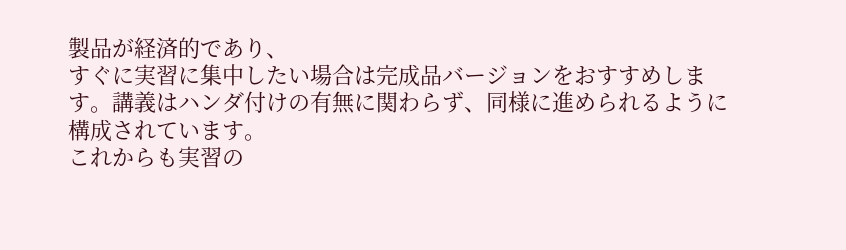製品が経済的であり、
すぐに実習に集中したい場合は完成品バージョンをおすすめします。講義はハンダ付けの有無に関わらず、同様に進められるように構成されています。
これからも実習の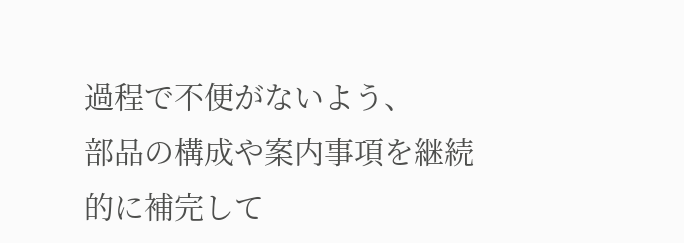過程で不便がないよう、
部品の構成や案内事項を継続的に補完して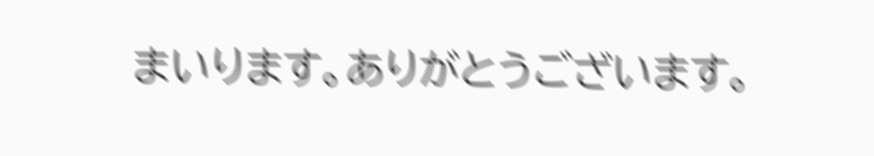まいります。ありがとうございます。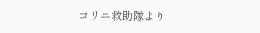コリニ救助隊より